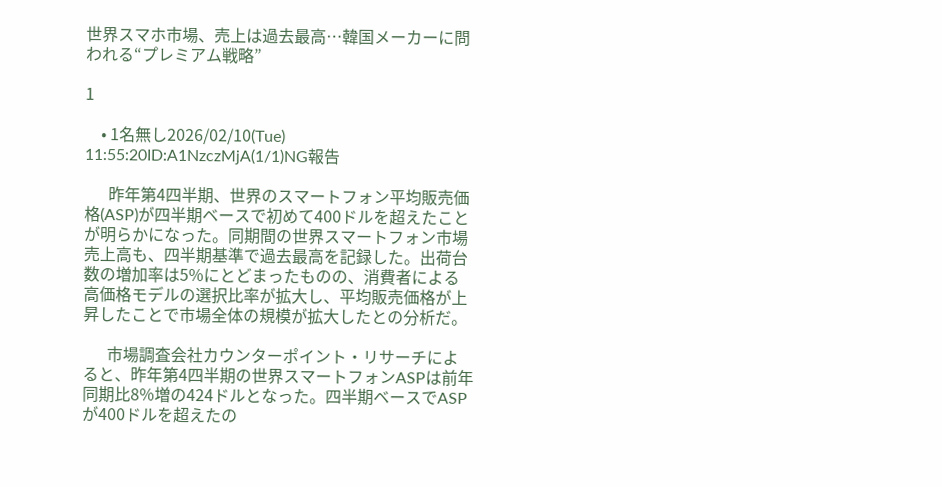世界スマホ市場、売上は過去最高…韓国メーカーに問われる“プレミアム戦略”

1

    • 1名無し2026/02/10(Tue) 11:55:20ID:A1NzczMjA(1/1)NG報告

      昨年第4四半期、世界のスマートフォン平均販売価格(ASP)が四半期ベースで初めて400ドルを超えたことが明らかになった。同期間の世界スマートフォン市場売上高も、四半期基準で過去最高を記録した。出荷台数の増加率は5%にとどまったものの、消費者による高価格モデルの選択比率が拡大し、平均販売価格が上昇したことで市場全体の規模が拡大したとの分析だ。

      市場調査会社カウンターポイント・リサーチによると、昨年第4四半期の世界スマートフォンASPは前年同期比8%増の424ドルとなった。四半期ベースでASPが400ドルを超えたの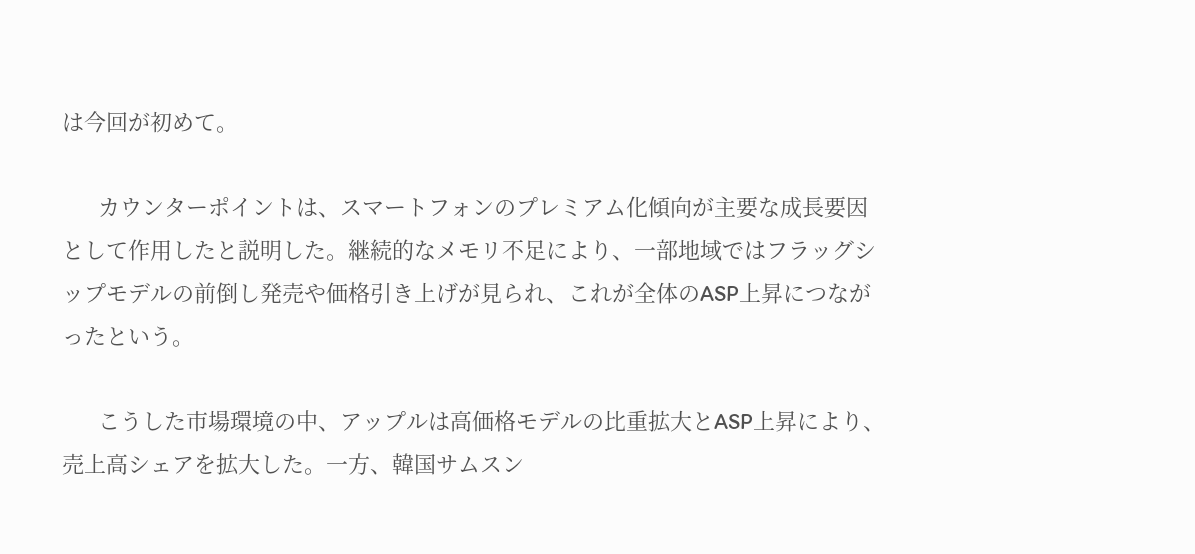は今回が初めて。

      カウンターポイントは、スマートフォンのプレミアム化傾向が主要な成長要因として作用したと説明した。継続的なメモリ不足により、一部地域ではフラッグシップモデルの前倒し発売や価格引き上げが見られ、これが全体のASP上昇につながったという。

      こうした市場環境の中、アップルは高価格モデルの比重拡大とASP上昇により、売上高シェアを拡大した。一方、韓国サムスン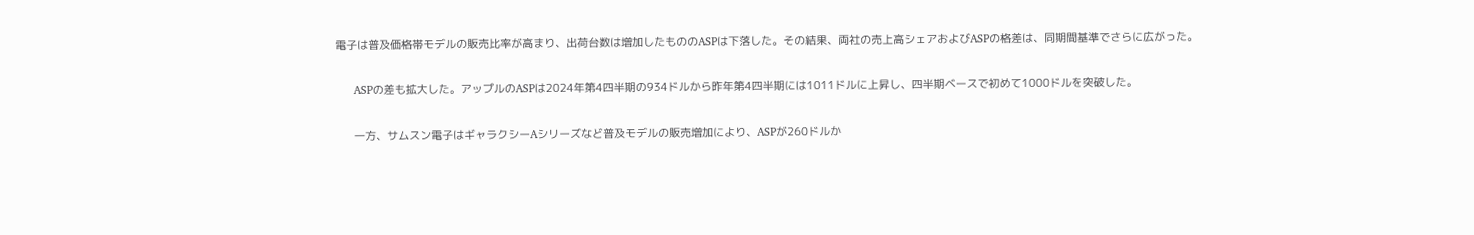電子は普及価格帯モデルの販売比率が高まり、出荷台数は増加したもののASPは下落した。その結果、両社の売上高シェアおよびASPの格差は、同期間基準でさらに広がった。

      ASPの差も拡大した。アップルのASPは2024年第4四半期の934ドルから昨年第4四半期には1011ドルに上昇し、四半期ベースで初めて1000ドルを突破した。

      一方、サムスン電子はギャラクシーAシリーズなど普及モデルの販売増加により、ASPが260ドルか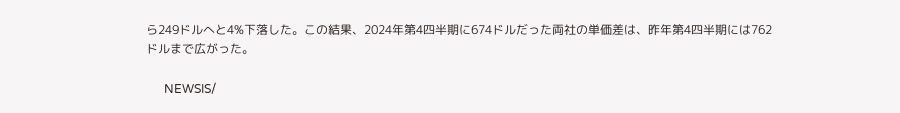ら249ドルへと4%下落した。この結果、2024年第4四半期に674ドルだった両社の単価差は、昨年第4四半期には762ドルまで広がった。

      NEWSIS/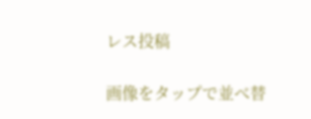レス投稿

画像をタップで並べ替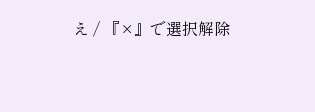え / 『×』で選択解除